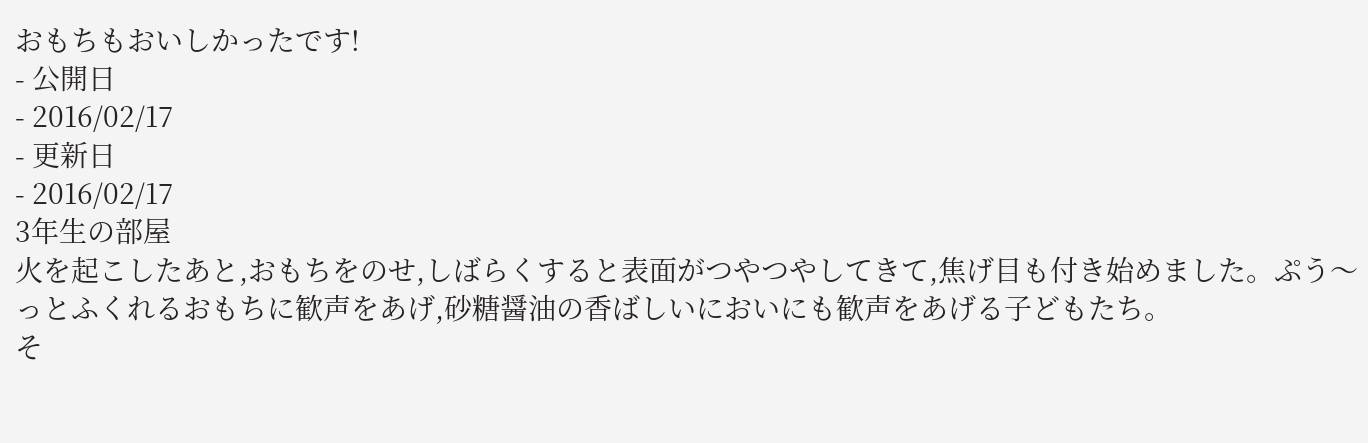おもちもおいしかったです!
- 公開日
- 2016/02/17
- 更新日
- 2016/02/17
3年生の部屋
火を起こしたあと,おもちをのせ,しばらくすると表面がつやつやしてきて,焦げ目も付き始めました。ぷう〜っとふくれるおもちに歓声をあげ,砂糖醤油の香ばしいにおいにも歓声をあげる子どもたち。
そ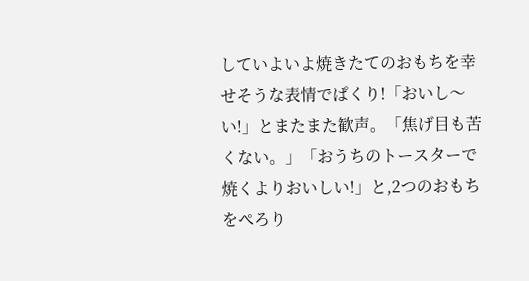していよいよ焼きたてのおもちを幸せそうな表情でぱくり!「おいし〜い!」とまたまた歓声。「焦げ目も苦くない。」「おうちのトースターで焼くよりおいしい!」と,2つのおもちをぺろり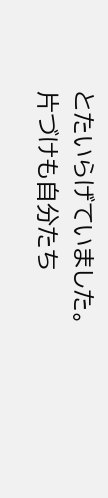とたいらげていました。
片づけも自分たち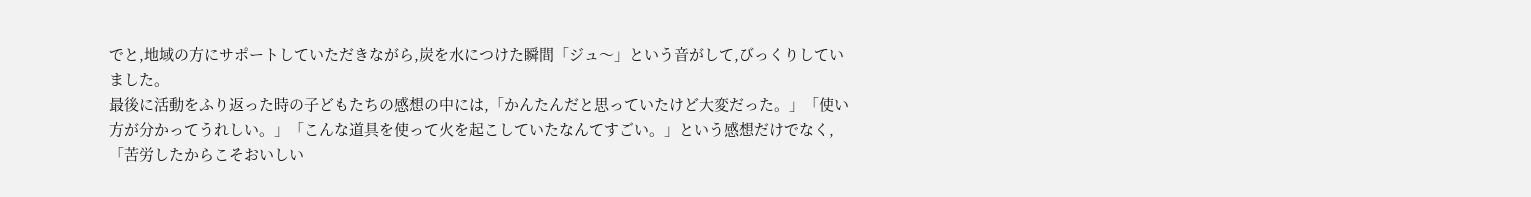でと,地域の方にサポートしていただきながら,炭を水につけた瞬間「ジュ〜」という音がして,びっくりしていました。
最後に活動をふり返った時の子どもたちの感想の中には,「かんたんだと思っていたけど大変だった。」「使い方が分かってうれしい。」「こんな道具を使って火を起こしていたなんてすごい。」という感想だけでなく,「苦労したからこそおいしい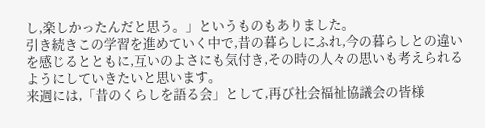し,楽しかったんだと思う。」というものもありました。
引き続きこの学習を進めていく中で,昔の暮らしにふれ,今の暮らしとの違いを感じるとともに,互いのよさにも気付き,その時の人々の思いも考えられるようにしていきたいと思います。
来週には,「昔のくらしを語る会」として,再び社会福祉協議会の皆様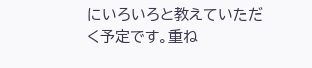にいろいろと教えていただく予定です。重ね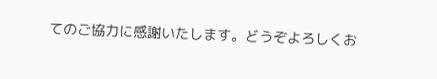てのご協力に感謝いたします。どうぞよろしくお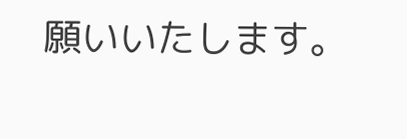願いいたします。